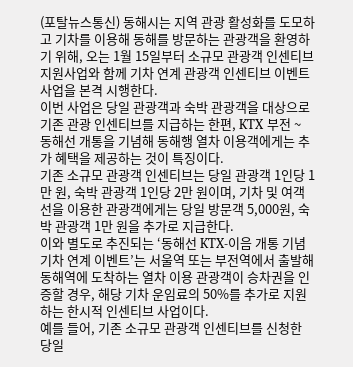(포탈뉴스통신) 동해시는 지역 관광 활성화를 도모하고 기차를 이용해 동해를 방문하는 관광객을 환영하기 위해, 오는 1월 15일부터 소규모 관광객 인센티브 지원사업와 함께 기차 연계 관광객 인센티브 이벤트 사업을 본격 시행한다.
이번 사업은 당일 관광객과 숙박 관광객을 대상으로 기존 관광 인센티브를 지급하는 한편, KTX 부전 ~ 동해선 개통을 기념해 동해행 열차 이용객에게는 추가 혜택을 제공하는 것이 특징이다.
기존 소규모 관광객 인센티브는 당일 관광객 1인당 1만 원, 숙박 관광객 1인당 2만 원이며, 기차 및 여객선을 이용한 관광객에게는 당일 방문객 5,000원, 숙박 관광객 1만 원을 추가로 지급한다.
이와 별도로 추진되는 ‘동해선 KTX-이음 개통 기념 기차 연계 이벤트’는 서울역 또는 부전역에서 출발해 동해역에 도착하는 열차 이용 관광객이 승차권을 인증할 경우, 해당 기차 운임료의 50%를 추가로 지원하는 한시적 인센티브 사업이다.
예를 들어, 기존 소규모 관광객 인센티브를 신청한 당일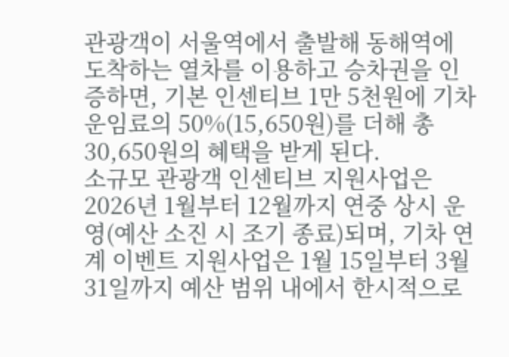관광객이 서울역에서 출발해 동해역에 도착하는 열차를 이용하고 승차권을 인증하면, 기본 인센티브 1만 5천원에 기차 운임료의 50%(15,650원)를 더해 총 30,650원의 혜택을 받게 된다.
소규모 관광객 인센티브 지원사업은 2026년 1월부터 12월까지 연중 상시 운영(예산 소진 시 조기 종료)되며, 기차 연계 이벤트 지원사업은 1월 15일부터 3월 31일까지 예산 범위 내에서 한시적으로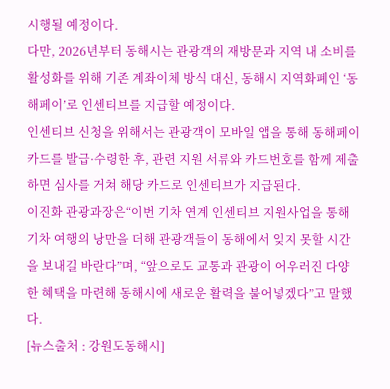시행될 예정이다.
다만, 2026년부터 동해시는 관광객의 재방문과 지역 내 소비를 활성화를 위해 기존 계좌이체 방식 대신, 동해시 지역화폐인 ‘동해페이’로 인센티브를 지급할 예정이다.
인센티브 신청을 위해서는 관광객이 모바일 앱을 통해 동해페이 카드를 발급·수령한 후, 관련 지원 서류와 카드번호를 함께 제출하면 심사를 거쳐 해당 카드로 인센티브가 지급된다.
이진화 관광과장은“이번 기차 연계 인센티브 지원사업을 통해 기차 여행의 낭만을 더해 관광객들이 동해에서 잊지 못할 시간을 보내길 바란다”며, “앞으로도 교통과 관광이 어우러진 다양한 혜택을 마련해 동해시에 새로운 활력을 불어넣겠다”고 말했다.
[뉴스출처 : 강원도동해시]